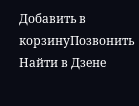Добавить в корзинуПозвонить
Найти в Дзене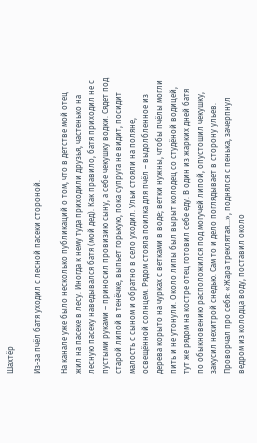Шахтёр

Из-за пчёл батя уходил с лесной пасеки стороной.

На канале уже было несколько публикаций о том, что в детстве мой отец жил на пасеке в лесу. Иногда к нему туда приходили друзья, частенько на лесную пасеку наведывался батя (мой дед). Как правило, батя приходил не с пустыми руками – приносил провизию сыну, а себе чекушку водки. Сядет под старой липой в тенёчке, выпьет горькую, пока супруга не видит, посидит малость с сыном и обратно в село уходил. Ульи стояли на поляне, освещённой солнцем. Рядом стояла поилка для пчёл – выдолбленное из дерева корыто на чурках с ветками в воде; ветки нужны, чтобы пчёлы могли пить и не утонули. Около липы был вырыт колодец со студёной водицей, тут же рядом на костре отец готовил себе еду. В один из жарких дней батя по обыкновению расположился под могучей липой, опустошил чекушку, закусил нехитрой снедью. Сам то и дело поглядывает в сторону ульев. Проворчал про себя: «Жара треклятая...», поднялся с пенька, зачерпнул ведром из колодца воду, поставил около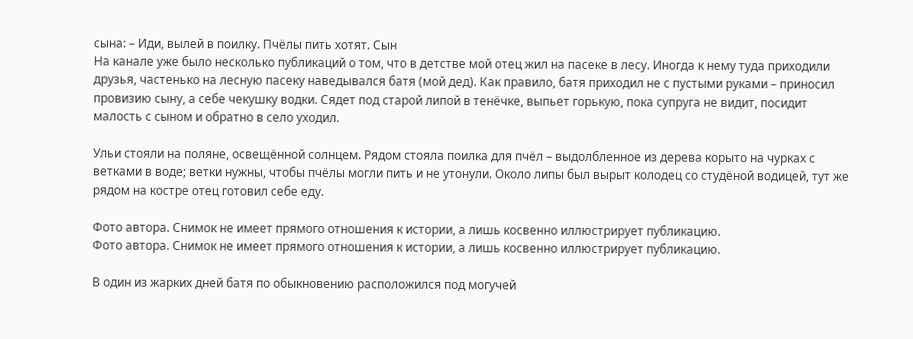сына: – Иди, вылей в поилку. Пчёлы пить хотят. Сын
На канале уже было несколько публикаций о том, что в детстве мой отец жил на пасеке в лесу. Иногда к нему туда приходили друзья, частенько на лесную пасеку наведывался батя (мой дед). Как правило, батя приходил не с пустыми руками – приносил провизию сыну, а себе чекушку водки. Сядет под старой липой в тенёчке, выпьет горькую, пока супруга не видит, посидит малость с сыном и обратно в село уходил.

Ульи стояли на поляне, освещённой солнцем. Рядом стояла поилка для пчёл – выдолбленное из дерева корыто на чурках с ветками в воде; ветки нужны, чтобы пчёлы могли пить и не утонули. Около липы был вырыт колодец со студёной водицей, тут же рядом на костре отец готовил себе еду.

Фото автора. Снимок не имеет прямого отношения к истории, а лишь косвенно иллюстрирует публикацию.
Фото автора. Снимок не имеет прямого отношения к истории, а лишь косвенно иллюстрирует публикацию.

В один из жарких дней батя по обыкновению расположился под могучей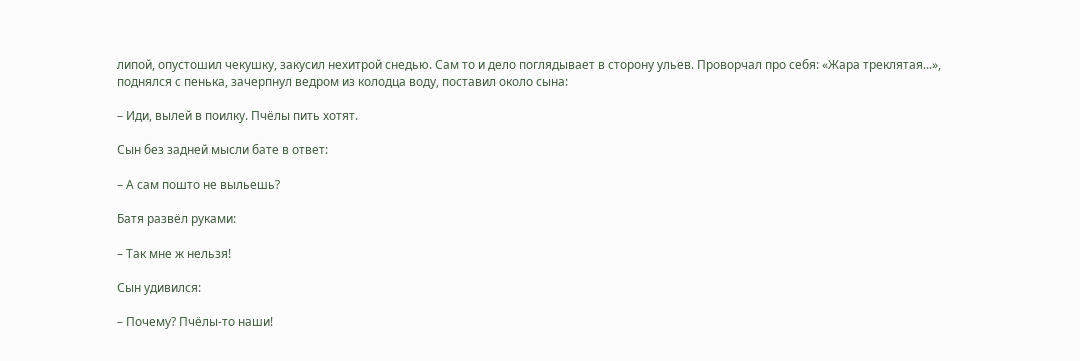липой, опустошил чекушку, закусил нехитрой снедью. Сам то и дело поглядывает в сторону ульев. Проворчал про себя: «Жара треклятая...», поднялся с пенька, зачерпнул ведром из колодца воду, поставил около сына:

– Иди, вылей в поилку. Пчёлы пить хотят.

Сын без задней мысли бате в ответ:

– А сам пошто не выльешь?

Батя развёл руками:

– Так мне ж нельзя!

Сын удивился:

– Почему? Пчёлы-то наши!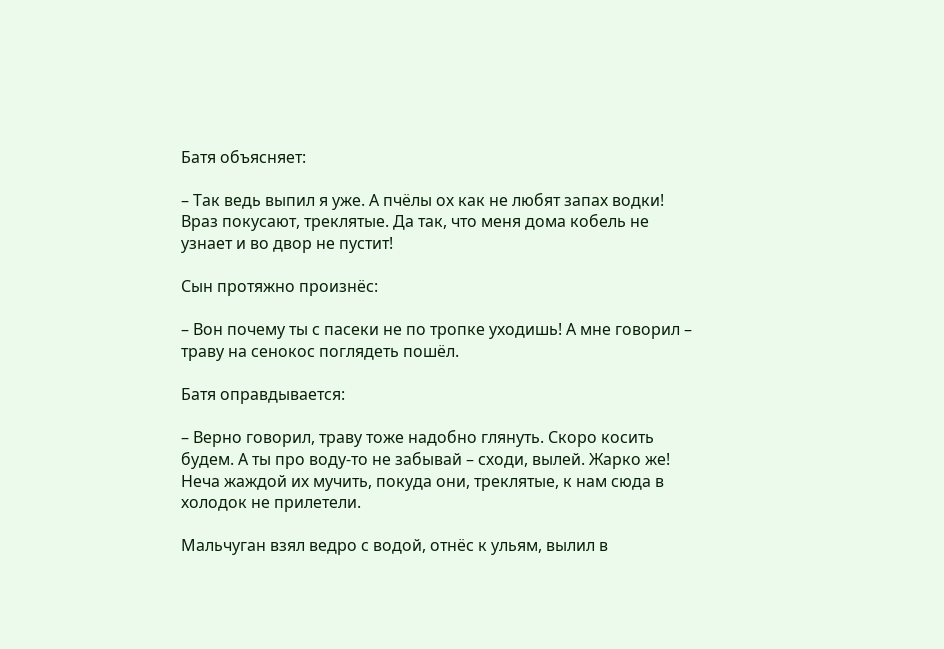Батя объясняет:

– Так ведь выпил я уже. А пчёлы ох как не любят запах водки! Враз покусают, треклятые. Да так, что меня дома кобель не узнает и во двор не пустит!

Сын протяжно произнёс:

– Вон почему ты с пасеки не по тропке уходишь! А мне говорил – траву на сенокос поглядеть пошёл.

Батя оправдывается:

– Верно говорил, траву тоже надобно глянуть. Скоро косить будем. А ты про воду-то не забывай – сходи, вылей. Жарко же! Неча жаждой их мучить, покуда они, треклятые, к нам сюда в холодок не прилетели.

Мальчуган взял ведро с водой, отнёс к ульям, вылил в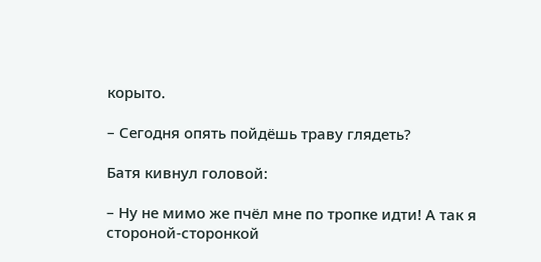корыто.

– Сегодня опять пойдёшь траву глядеть?

Батя кивнул головой:

– Ну не мимо же пчёл мне по тропке идти! А так я стороной-сторонкой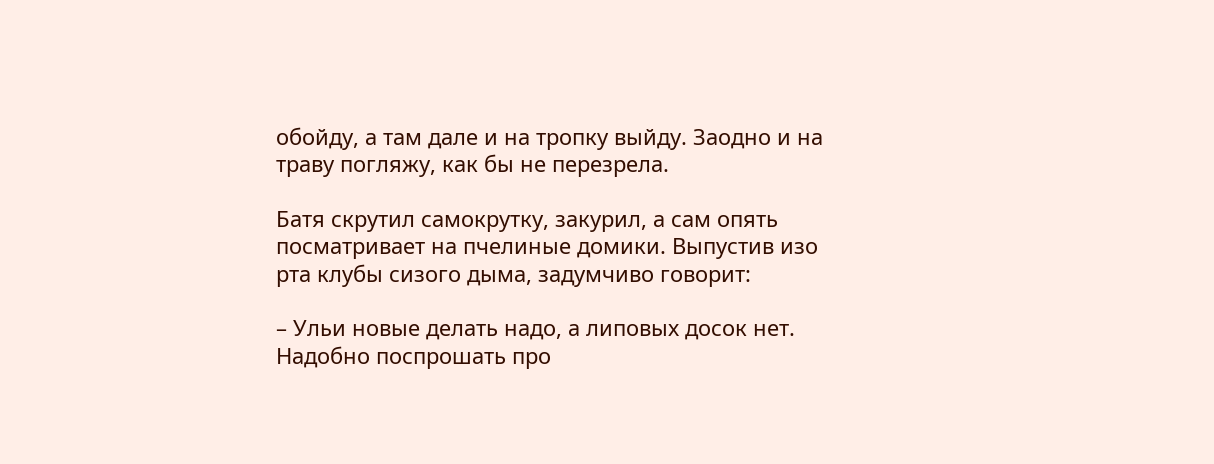обойду, а там дале и на тропку выйду. Заодно и на траву погляжу, как бы не перезрела.

Батя скрутил самокрутку, закурил, а сам опять посматривает на пчелиные домики. Выпустив изо рта клубы сизого дыма, задумчиво говорит:

– Ульи новые делать надо, а липовых досок нет. Надобно поспрошать про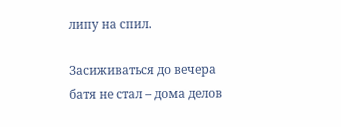липу на спил.

Засиживаться до вечера батя не стал – дома делов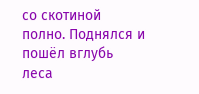со скотиной полно. Поднялся и пошёл вглубь леса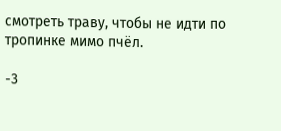смотреть траву, чтобы не идти по тропинке мимо пчёл.

-3